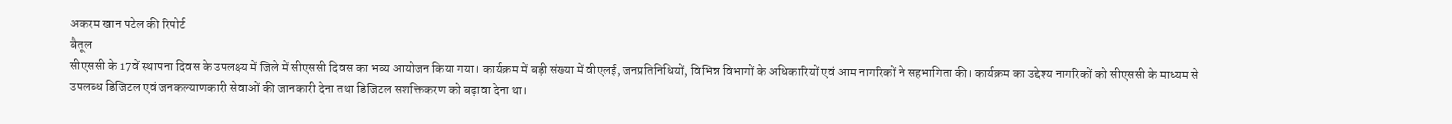अकरम खान पटेल की रिपोर्ट
बैतूल
सीएससी के 17वें स्थापना दिवस के उपलक्ष्य में जिले में सीएससी दिवस का भव्य आयोजन किया गया। कार्यक्रम में बड़ी संख्या में वीएलई, जनप्रतिनिधियों, विभिन्न विभागों के अधिकारियों एवं आम नागरिकों ने सहभागिता की। कार्यक्रम का उद्देश्य नागरिकों को सीएससी के माध्यम से उपलब्ध डिजिटल एवं जनकल्याणकारी सेवाओं की जानकारी देना तथा डिजिटल सशक्तिकरण को बढ़ावा देना था।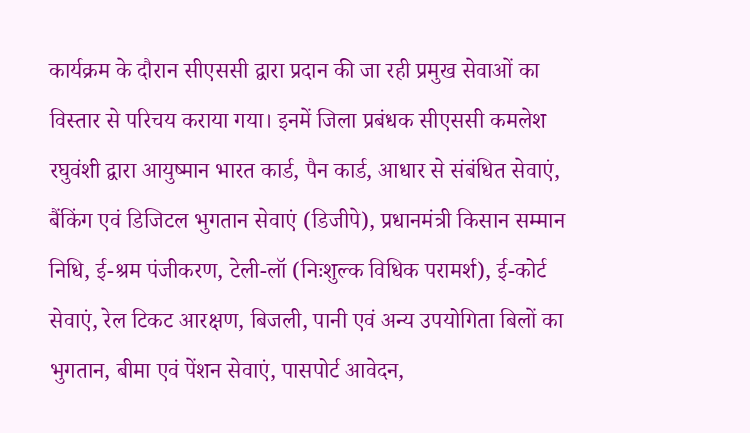कार्यक्रम के दौरान सीएससी द्वारा प्रदान की जा रही प्रमुख सेवाओं का विस्तार से परिचय कराया गया। इनमें जिला प्रबंधक सीएससी कमलेश रघुवंशी द्वारा आयुष्मान भारत कार्ड, पैन कार्ड, आधार से संबंधित सेवाएं, बैंकिंग एवं डिजिटल भुगतान सेवाएं (डिजीपे), प्रधानमंत्री किसान सम्मान निधि, ई-श्रम पंजीकरण, टेली-लॉ (निःशुल्क विधिक परामर्श), ई-कोर्ट सेवाएं, रेल टिकट आरक्षण, बिजली, पानी एवं अन्य उपयोगिता बिलों का भुगतान, बीमा एवं पेंशन सेवाएं, पासपोर्ट आवेदन,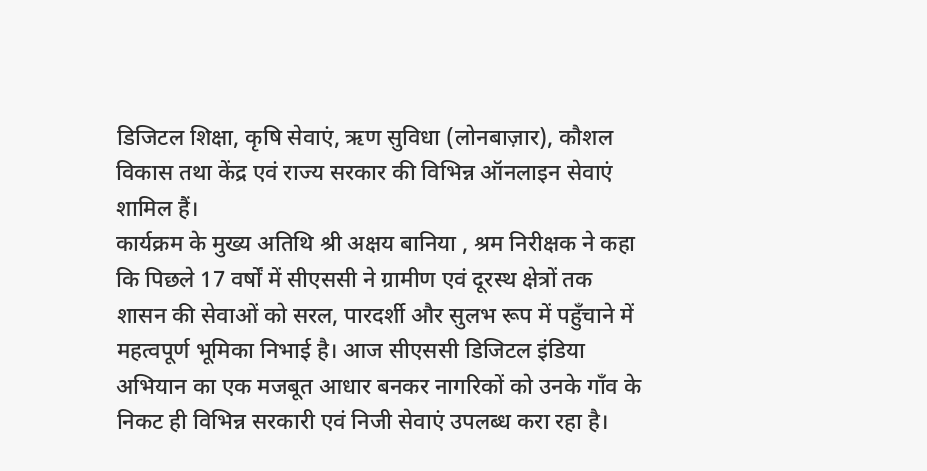डिजिटल शिक्षा, कृषि सेवाएं, ऋण सुविधा (लोनबाज़ार), कौशल विकास तथा केंद्र एवं राज्य सरकार की विभिन्न ऑनलाइन सेवाएं शामिल हैं।
कार्यक्रम के मुख्य अतिथि श्री अक्षय बानिया , श्रम निरीक्षक ने कहा कि पिछले 17 वर्षों में सीएससी ने ग्रामीण एवं दूरस्थ क्षेत्रों तक शासन की सेवाओं को सरल, पारदर्शी और सुलभ रूप में पहुँचाने में महत्वपूर्ण भूमिका निभाई है। आज सीएससी डिजिटल इंडिया अभियान का एक मजबूत आधार बनकर नागरिकों को उनके गाँव के निकट ही विभिन्न सरकारी एवं निजी सेवाएं उपलब्ध करा रहा है।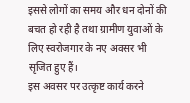इससे लोगों का समय और धन दोनों की बचत हो रही है तथा ग्रामीण युवाओं के लिए स्वरोजगार के नए अवसर भी सृजित हुए हैं।
इस अवसर पर उत्कृष्ट कार्य करने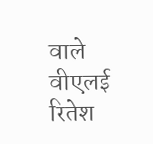वाले वीएलई रितेश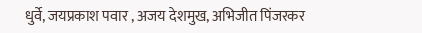धुर्वे, जयप्रकाश पवार , अजय देशमुख, अभिजीत पिंजरकर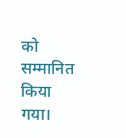को सम्मानित किया गया।